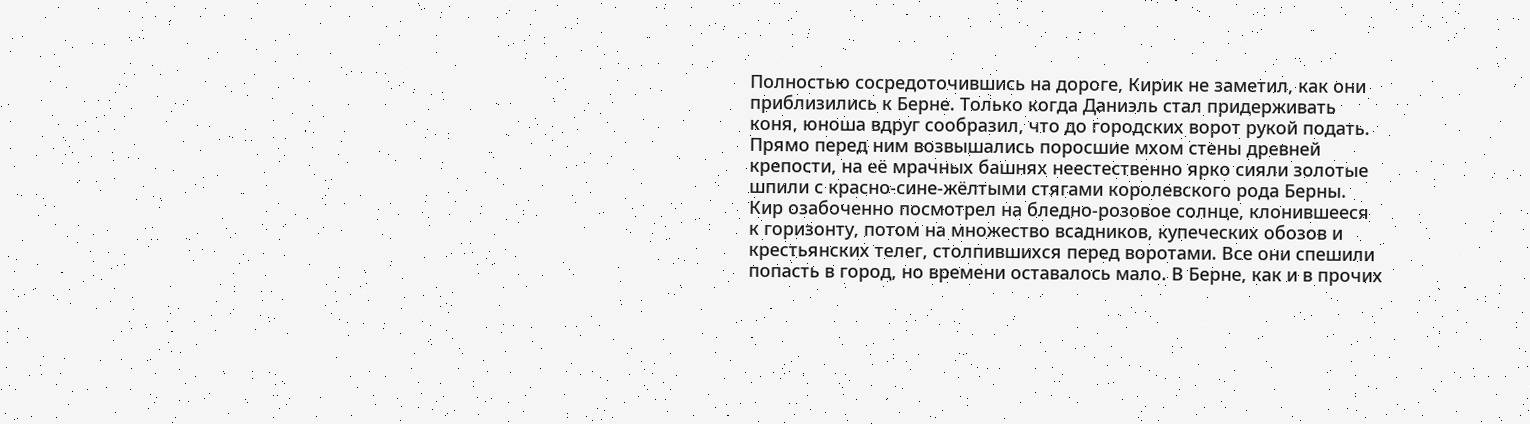Полностью сосредоточившись на дороге, Кирик не заметил, как они приблизились к Берне. Только когда Даниэль стал придерживать коня, юноша вдруг сообразил, что до городских ворот рукой подать. Прямо перед ним возвышались поросшие мхом стены древней крепости, на её мрачных башнях неестественно ярко сияли золотые шпили с красно-сине-жёлтыми стягами королевского рода Берны. Кир озабоченно посмотрел на бледно-розовое солнце, клонившееся к горизонту, потом на множество всадников, купеческих обозов и крестьянских телег, столпившихся перед воротами. Все они спешили попасть в город, но времени оставалось мало. В Берне, как и в прочих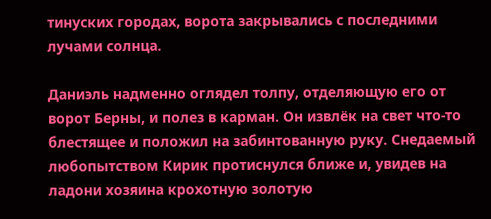тинуских городах, ворота закрывались с последними лучами солнца.

Даниэль надменно оглядел толпу, отделяющую его от ворот Берны, и полез в карман. Он извлёк на свет что-то блестящее и положил на забинтованную руку. Снедаемый любопытством Кирик протиснулся ближе и, увидев на ладони хозяина крохотную золотую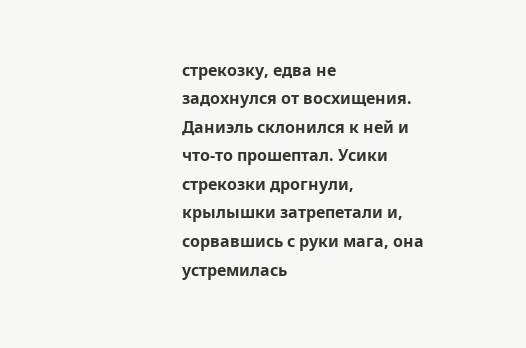стрекозку, едва не задохнулся от восхищения. Даниэль склонился к ней и что-то прошептал. Усики стрекозки дрогнули, крылышки затрепетали и, сорвавшись с руки мага, она устремилась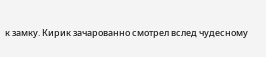к замку. Кирик зачарованно смотрел вслед чудесному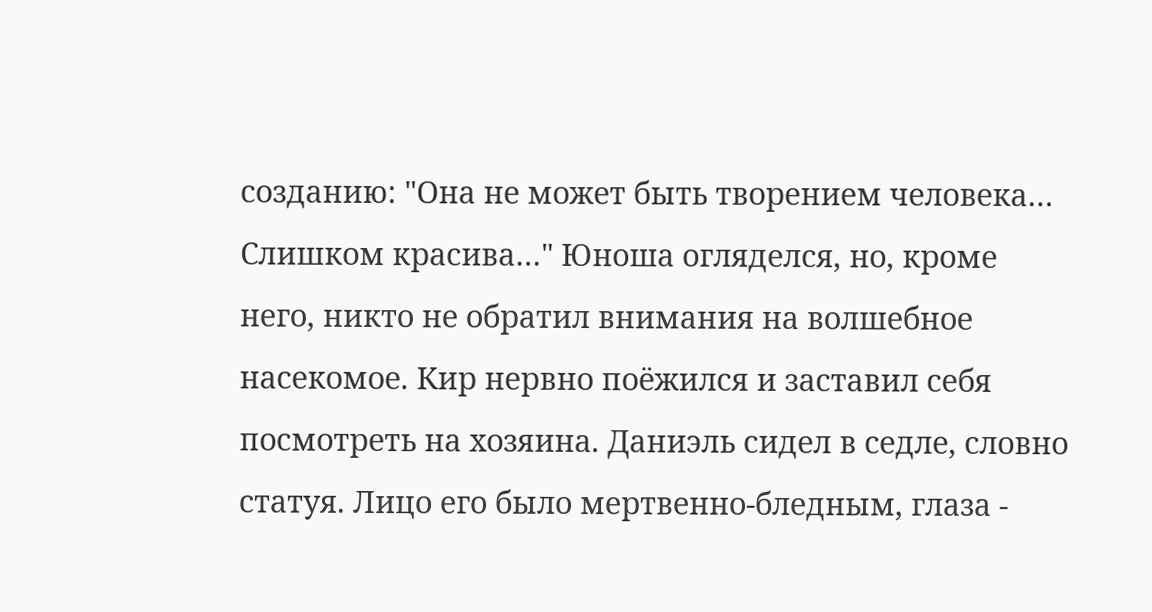созданию: "Она не может быть творением человека… Слишком красива…" Юноша огляделся, но, кроме него, никто не обратил внимания на волшебное насекомое. Кир нервно поёжился и заставил себя посмотреть на хозяина. Даниэль сидел в седле, словно статуя. Лицо его было мертвенно-бледным, глаза -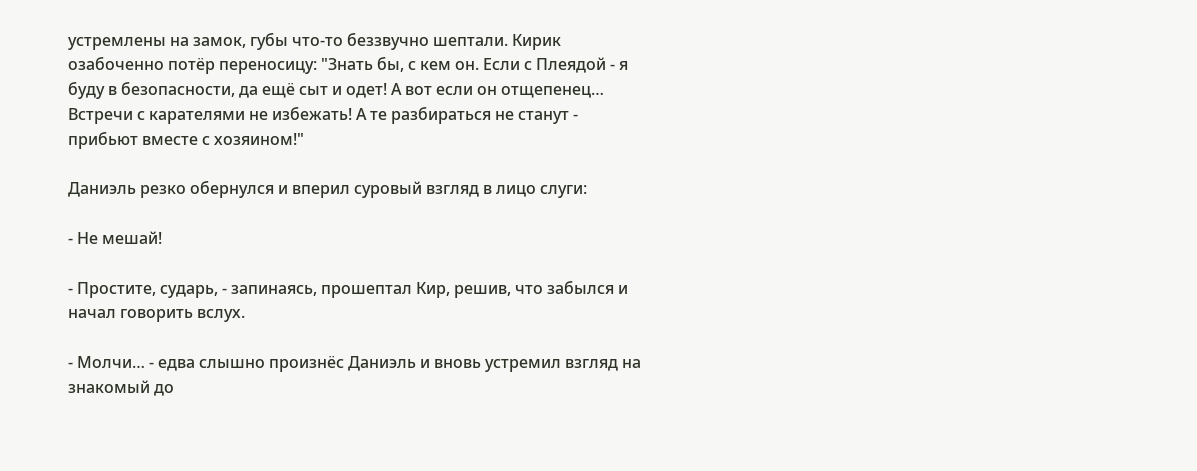устремлены на замок, губы что-то беззвучно шептали. Кирик озабоченно потёр переносицу: "Знать бы, с кем он. Если с Плеядой - я буду в безопасности, да ещё сыт и одет! А вот если он отщепенец… Встречи с карателями не избежать! А те разбираться не станут - прибьют вместе с хозяином!"

Даниэль резко обернулся и вперил суровый взгляд в лицо слуги:

- Не мешай!

- Простите, сударь, - запинаясь, прошептал Кир, решив, что забылся и начал говорить вслух.

- Молчи… - едва слышно произнёс Даниэль и вновь устремил взгляд на знакомый до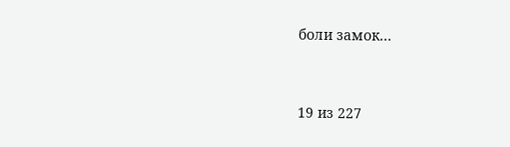боли замок…



19 из 227